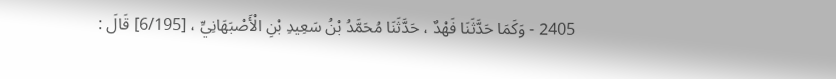2405 - وَكَمَا حَدَّثَنَا فَهْدٌ ، حَدَّثَنَا مُحَمَّدُ بْنُ سَعِيدِ بْنِ الْأَصْبَهَانِيِّ ، [6/195] قَالَ :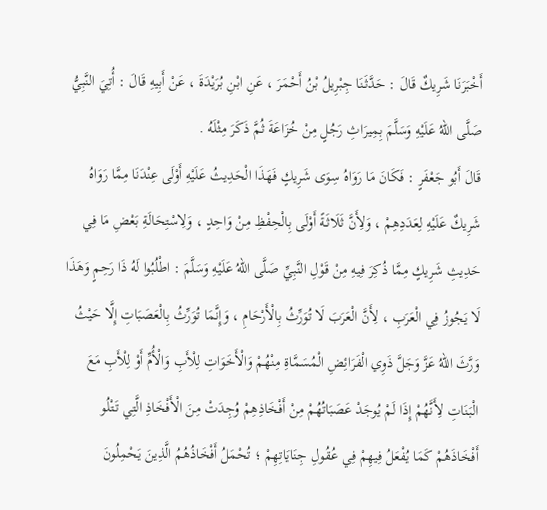أَخْبَرَنَا شَرِيكٌ قَالَ : حَدَّثَنَا جِبْرِيلُ بْنُ أَحْمَرَ ، عَنِ ابْنِ بُرَيْدَةَ ، عَنْ أَبِيهِ قَالَ : أُتِيَ النَّبِيُّ صَلَّى اللهُ عَلَيْهِ وَسَلَّمَ بِمِيرَاثِ رَجُلٍ مِنْ خُزَاعَةَ ثُمَّ ذَكَرَ مِثْلَهُ .
قَالَ أَبُو جَعْفَرٍ : فَكَانَ مَا رَوَاهُ سِوَى شَرِيكٍ فَهَذَا الْحَدِيثُ عَلَيْهِ أَوْلَى عِنْدَنَا مِمَّا رَوَاهُ شَرِيكٌ عَلَيْهِ لِعَدَدِهِمْ ، وَلِأَنَّ ثَلَاثَةً أَوْلَى بِالْحِفْظِ مِنْ وَاحِدٍ ، وَلِاسْتِحَالَةِ بَعْضِ مَا فِي حَدِيثِ شَرِيكٍ مِمَّا ذُكِرَ فِيهِ مِنْ قَوْلِ النَّبِيِّ صَلَّى اللهُ عَلَيْهِ وَسَلَّمَ : اطْلُبُوا لَهُ ذَا رَحِمٍ وَهَذَا لَا يَجُوزُ فِي الْعَرَبِ ، لِأَنَّ الْعَرَبَ لَا تُوَرِّثُ بِالْأَرْحَامِ ، وَإِنَّمَا تُوَرِّثُ بِالْعَصَبَاتِ إِلَّا حَيْثُ وَرَّثَ اللهُ عَزَّ وَجَلَّ ذَوِي الْفَرَائِضِ الْمُسَمَّاةِ مِنْهُمْ وَالْأَخَوَاتِ لِلْأَبِ وَالْأُمِّ أَوْ لِلْأَبِ مَعَ الْبَنَاتِ لِأَنَّهُمْ إِذَا لَمْ يُوجَدْ عَصَبَاتُهُمْ مِنْ أَفْخَاذِهِمْ وُجِدَتْ مِنَ الْأَفْخَاذِ الَّتِي تَتْلُو أَفْخَاذَهُمْ كَمَا يُفْعَلُ فِيهِمْ فِي عُقُولِ جِنَايَاتِهِمْ ؛ تُحْمَلُ أَفْخَاذُهُمُ الَّذِينَ يَحْمِلُونَ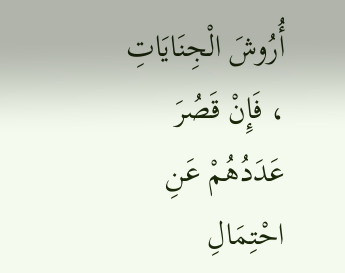أُرُوشَ الْجِنَايَاتِ ، فَإِنْ قَصُرَ عَدَدُهُمْ عَنِ احْتِمَالِ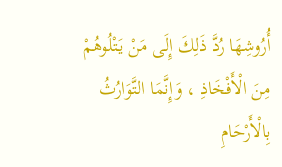أُرُوشِهَا رُدَّ ذَلِكَ إِلَى مَنْ يَتْلُوهُمْ مِنَ الْأَفْخَاذِ ، وَإِنَّمَا التَّوَارُثُ بِالْأَرْحَامِ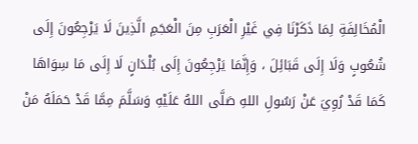الْمُخَالِفَةِ لِمَا ذَكَرْنَا فِي غَيْرِ الْعَرَبِ مِنَ الْعَجَمِ الَّذِينَ لَا يَرْجِعُونَ إِلَى شُعُوبٍ وَلَا إِلَى قَبَائِلَ ، وَإِنَّمَا يَرْجِعُونَ إِلَى بُلْدَانٍ لَا إِلَى مَا سِوَاهَا كَمَا قَدْ رُوِيَ عَنْ رَسُولِ اللهِ صَلَّى اللهُ عَلَيْهِ وَسَلَّمَ مِمَّا قَدْ حَمَلَهُ مَنْ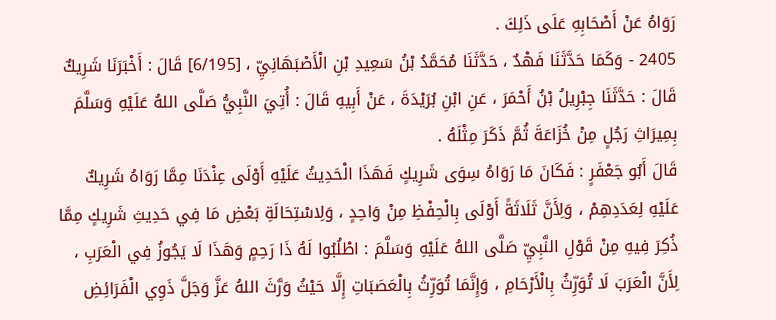رَوَاهُ عَنْ أَصْحَابِهِ عَلَى ذَلِكَ .
2405 - وَكَمَا حَدَّثَنَا فَهْدٌ ، حَدَّثَنَا مُحَمَّدُ بْنُ سَعِيدِ بْنِ الْأَصْبَهَانِيِّ ، [6/195] قَالَ : أَخْبَرَنَا شَرِيكٌ قَالَ : حَدَّثَنَا جِبْرِيلُ بْنُ أَحْمَرَ ، عَنِ ابْنِ بُرَيْدَةَ ، عَنْ أَبِيهِ قَالَ : أُتِيَ النَّبِيُّ صَلَّى اللهُ عَلَيْهِ وَسَلَّمَ بِمِيرَاثِ رَجُلٍ مِنْ خُزَاعَةَ ثُمَّ ذَكَرَ مِثْلَهُ .
قَالَ أَبُو جَعْفَرٍ : فَكَانَ مَا رَوَاهُ سِوَى شَرِيكٍ فَهَذَا الْحَدِيثُ عَلَيْهِ أَوْلَى عِنْدَنَا مِمَّا رَوَاهُ شَرِيكٌ عَلَيْهِ لِعَدَدِهِمْ ، وَلِأَنَّ ثَلَاثَةً أَوْلَى بِالْحِفْظِ مِنْ وَاحِدٍ ، وَلِاسْتِحَالَةِ بَعْضِ مَا فِي حَدِيثِ شَرِيكٍ مِمَّا ذُكِرَ فِيهِ مِنْ قَوْلِ النَّبِيِّ صَلَّى اللهُ عَلَيْهِ وَسَلَّمَ : اطْلُبُوا لَهُ ذَا رَحِمٍ وَهَذَا لَا يَجُوزُ فِي الْعَرَبِ ، لِأَنَّ الْعَرَبَ لَا تُوَرِّثُ بِالْأَرْحَامِ ، وَإِنَّمَا تُوَرِّثُ بِالْعَصَبَاتِ إِلَّا حَيْثُ وَرَّثَ اللهُ عَزَّ وَجَلَّ ذَوِي الْفَرَائِضِ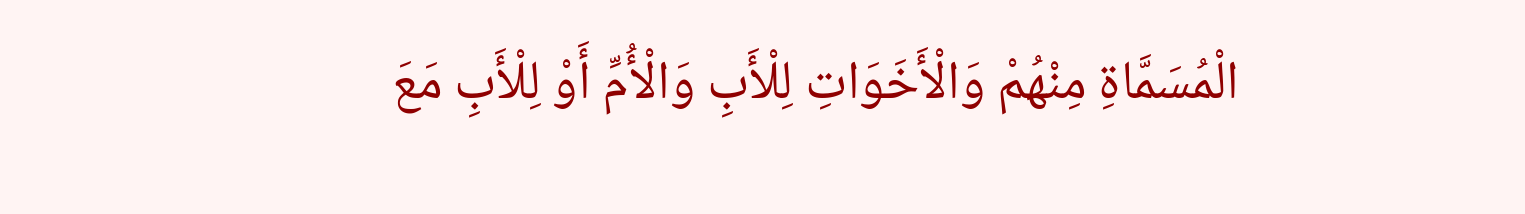الْمُسَمَّاةِ مِنْهُمْ وَالْأَخَوَاتِ لِلْأَبِ وَالْأُمِّ أَوْ لِلْأَبِ مَعَ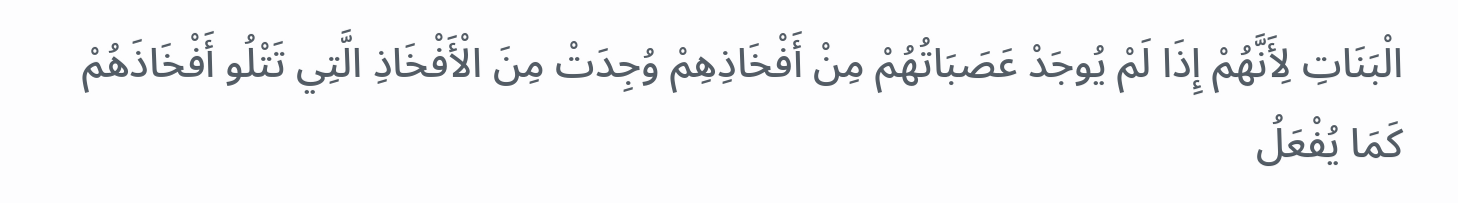الْبَنَاتِ لِأَنَّهُمْ إِذَا لَمْ يُوجَدْ عَصَبَاتُهُمْ مِنْ أَفْخَاذِهِمْ وُجِدَتْ مِنَ الْأَفْخَاذِ الَّتِي تَتْلُو أَفْخَاذَهُمْ كَمَا يُفْعَلُ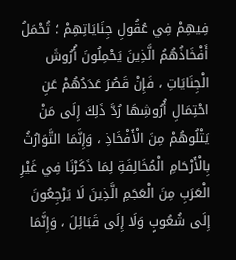فِيهِمْ فِي عُقُولِ جِنَايَاتِهِمْ ؛ تُحْمَلُ أَفْخَاذُهُمُ الَّذِينَ يَحْمِلُونَ أُرُوشَ الْجِنَايَاتِ ، فَإِنْ قَصُرَ عَدَدُهُمْ عَنِ احْتِمَالِ أُرُوشِهَا رُدَّ ذَلِكَ إِلَى مَنْ يَتْلُوهُمْ مِنَ الْأَفْخَاذِ ، وَإِنَّمَا التَّوَارُثُ بِالْأَرْحَامِ الْمُخَالِفَةِ لِمَا ذَكَرْنَا فِي غَيْرِ الْعَرَبِ مِنَ الْعَجَمِ الَّذِينَ لَا يَرْجِعُونَ إِلَى شُعُوبٍ وَلَا إِلَى قَبَائِلَ ، وَإِنَّمَا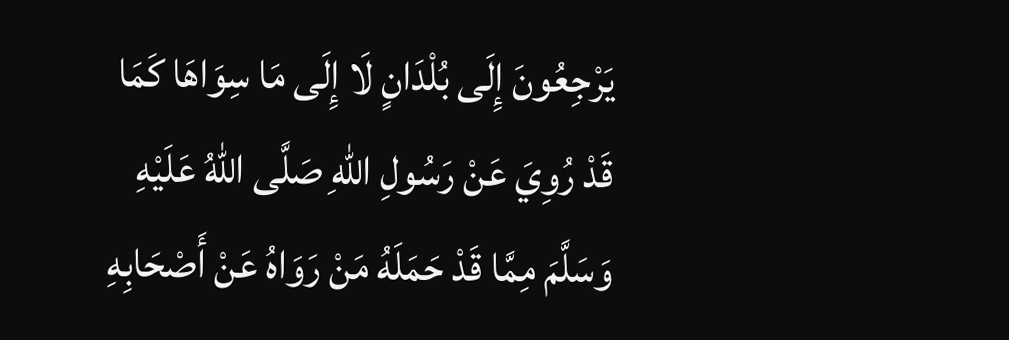يَرْجِعُونَ إِلَى بُلْدَانٍ لَا إِلَى مَا سِوَاهَا كَمَا قَدْ رُوِيَ عَنْ رَسُولِ اللهِ صَلَّى اللهُ عَلَيْهِ وَسَلَّمَ مِمَّا قَدْ حَمَلَهُ مَنْ رَوَاهُ عَنْ أَصْحَابِهِ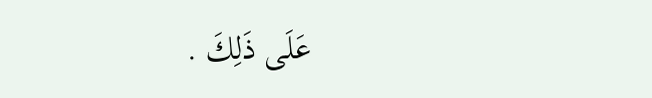عَلَى ذَلِكَ .